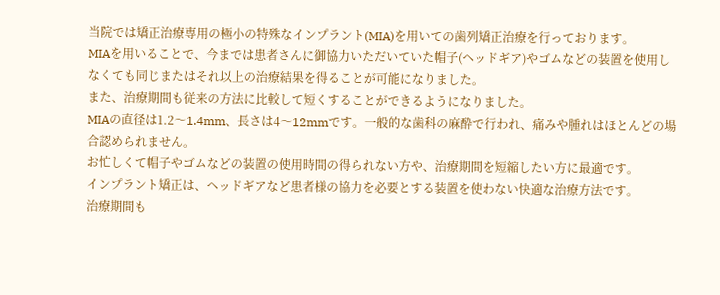当院では矯正治療専用の極小の特殊なインプラント(MIA)を用いての歯列矯正治療を行っております。
MIAを用いることで、今までは患者さんに御協力いただいていた帽子(ヘッドギア)やゴムなどの装置を使用しなくても同じまたはそれ以上の治療結果を得ることが可能になりました。
また、治療期間も従来の方法に比較して短くすることができるようになりました。
MIAの直径は1.2〜1.4mm、長さは4〜12mmです。一般的な歯科の麻酔で行われ、痛みや腫れはほとんどの場合認められません。
お忙しくて帽子やゴムなどの装置の使用時間の得られない方や、治療期間を短縮したい方に最適です。
インプラント矯正は、ヘッドギアなど患者様の協力を必要とする装置を使わない快適な治療方法です。
治療期間も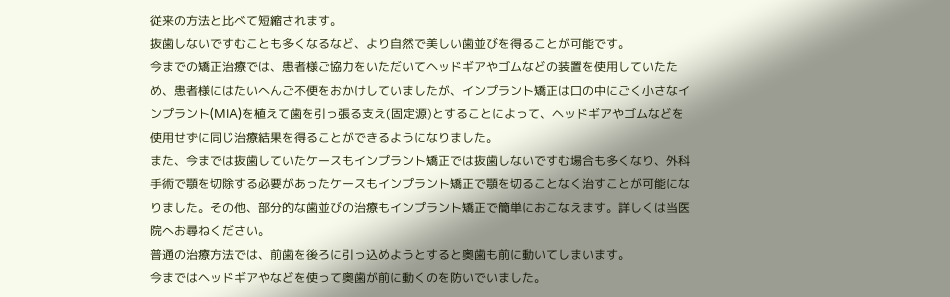従来の方法と比べて短縮されます。
抜歯しないですむことも多くなるなど、より自然で美しい歯並びを得ることが可能です。
今までの矯正治療では、患者様ご協力をいただいてヘッドギアやゴムなどの装置を使用していたため、患者様にはたいへんご不便をおかけしていましたが、インプラント矯正は口の中にごく小さなインプラント(MIA)を植えて歯を引っ張る支え(固定源)とすることによって、ヘッドギアやゴムなどを使用せずに同じ治療結果を得ることができるようになりました。
また、今までは抜歯していたケースもインプラント矯正では抜歯しないですむ場合も多くなり、外科手術で顎を切除する必要があったケースもインプラント矯正で顎を切ることなく治すことが可能になりました。その他、部分的な歯並びの治療もインプラント矯正で簡単におこなえます。詳しくは当医院へお尋ねください。
普通の治療方法では、前歯を後ろに引っ込めようとすると奥歯も前に動いてしまいます。
今まではヘッドギアやなどを使って奥歯が前に動くのを防いでいました。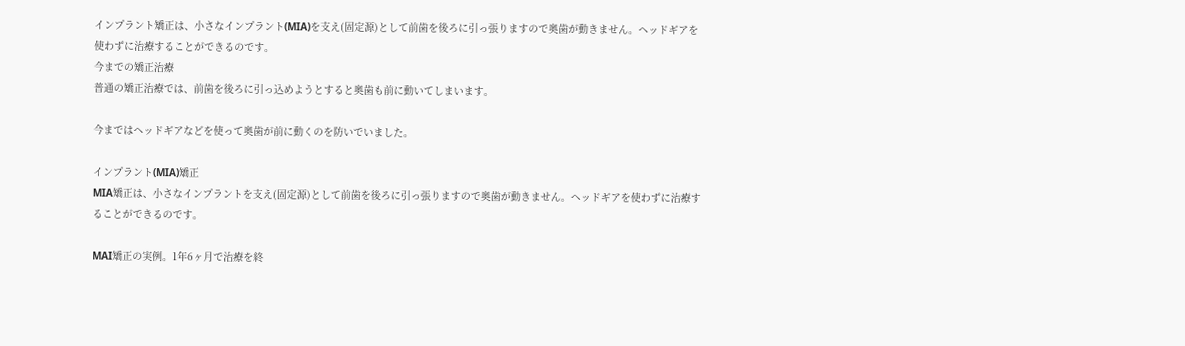インプラント矯正は、小さなインプラント(MIA)を支え(固定源)として前歯を後ろに引っ張りますので奥歯が動きません。ヘッドギアを使わずに治療することができるのです。
今までの矯正治療
普通の矯正治療では、前歯を後ろに引っ込めようとすると奥歯も前に動いてしまいます。

今まではヘッドギアなどを使って奥歯が前に動くのを防いでいました。

インプラント(MIA)矯正
MIA矯正は、小さなインプラントを支え(固定源)として前歯を後ろに引っ張りますので奥歯が動きません。ヘッドギアを使わずに治療することができるのです。

MAI矯正の実例。1年6ヶ月で治療を終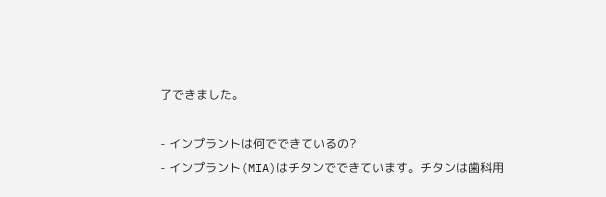了できました。

- インプラントは何でできているの?
- インプラント(MIA)はチタンでできています。チタンは歯科用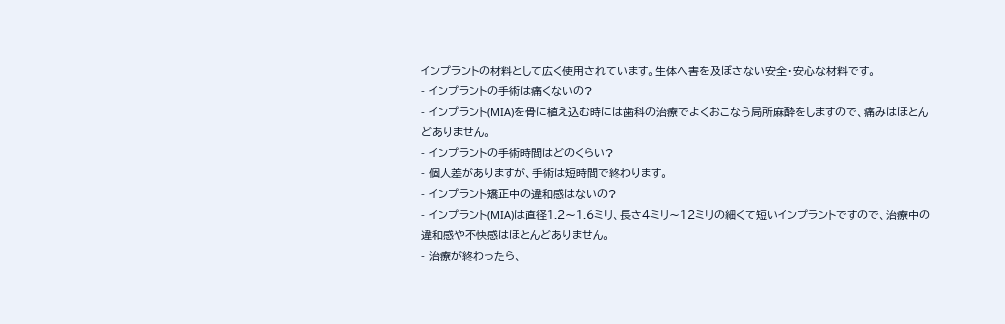インプラントの材料として広く使用されています。生体へ害を及ぼさない安全・安心な材料です。
- インプラントの手術は痛くないの?
- インプラント(MIA)を骨に植え込む時には歯科の治療でよくおこなう局所麻酔をしますので、痛みはほとんどありません。
- インプラントの手術時間はどのくらい?
- 個人差がありますが、手術は短時間で終わります。
- インプラント矯正中の違和感はないの?
- インプラント(MIA)は直径1.2〜1.6ミリ、長さ4ミリ〜12ミリの細くて短いインプラントですので、治療中の違和感や不快感はほとんどありません。
- 治療が終わったら、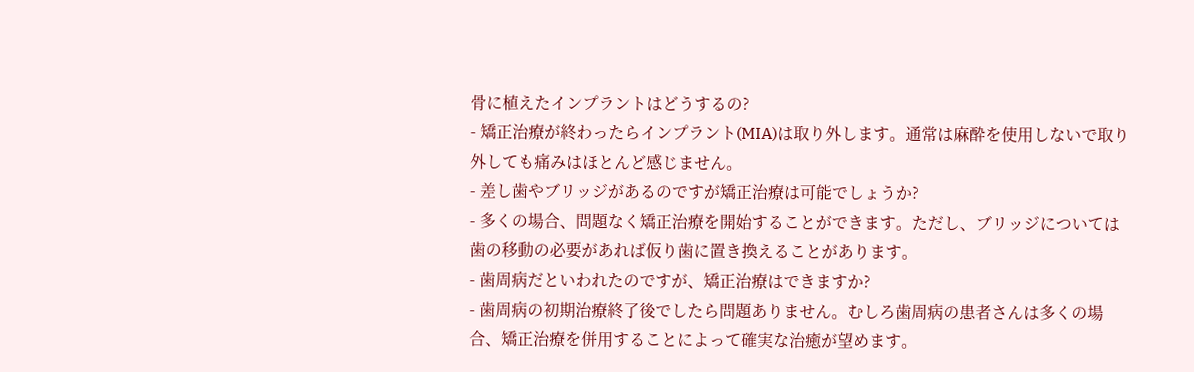骨に植えたインプラントはどうするの?
- 矯正治療が終わったらインプラント(MIA)は取り外します。通常は麻酔を使用しないで取り外しても痛みはほとんど感じません。
- 差し歯やブリッジがあるのですが矯正治療は可能でしょうか?
- 多くの場合、問題なく矯正治療を開始することができます。ただし、ブリッジについては歯の移動の必要があれば仮り歯に置き換えることがあります。
- 歯周病だといわれたのですが、矯正治療はできますか?
- 歯周病の初期治療終了後でしたら問題ありません。むしろ歯周病の患者さんは多くの場合、矯正治療を併用することによって確実な治癒が望めます。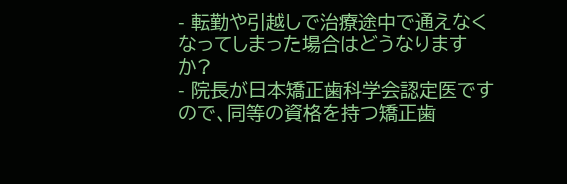- 転勤や引越しで治療途中で通えなくなってしまった場合はどうなりますか?
- 院長が日本矯正歯科学会認定医ですので、同等の資格を持つ矯正歯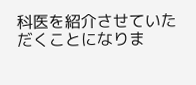科医を紹介させていただくことになりま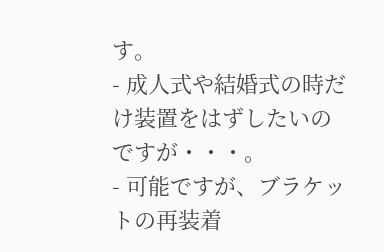す。
- 成人式や結婚式の時だけ装置をはずしたいのですが・・・。
- 可能ですが、ブラケットの再装着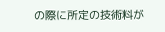の際に所定の技術料が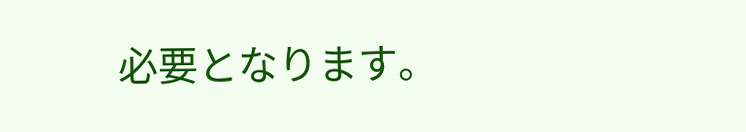必要となります。